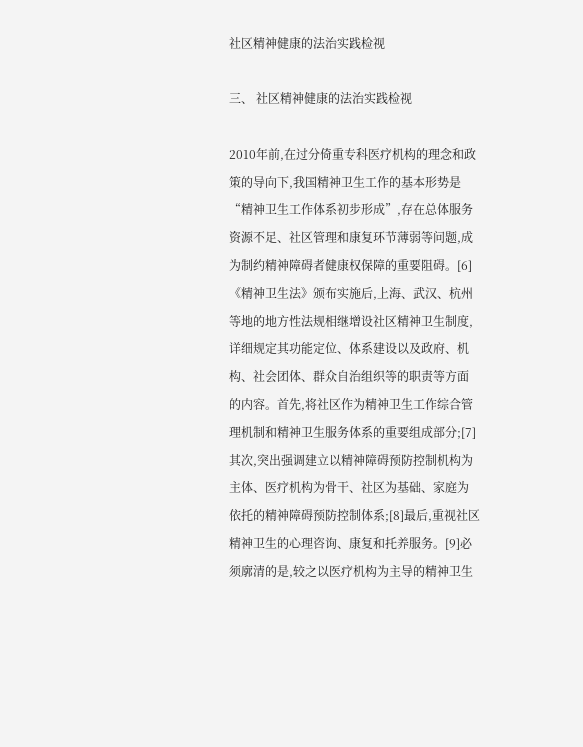社区精神健康的法治实践检视

三、 社区精神健康的法治实践检视

2010年前,在过分倚重专科医疗机构的理念和政策的导向下,我国精神卫生工作的基本形势是“精神卫生工作体系初步形成”,存在总体服务资源不足、社区管理和康复环节薄弱等问题,成为制约精神障碍者健康权保障的重要阻碍。[6]《精神卫生法》颁布实施后,上海、武汉、杭州等地的地方性法规相继增设社区精神卫生制度,详细规定其功能定位、体系建设以及政府、机构、社会团体、群众自治组织等的职责等方面的内容。首先,将社区作为精神卫生工作综合管理机制和精神卫生服务体系的重要组成部分;[7]其次,突出强调建立以精神障碍预防控制机构为主体、医疗机构为骨干、社区为基础、家庭为依托的精神障碍预防控制体系;[8]最后,重视社区精神卫生的心理咨询、康复和托养服务。[9]必须廓清的是,较之以医疗机构为主导的精神卫生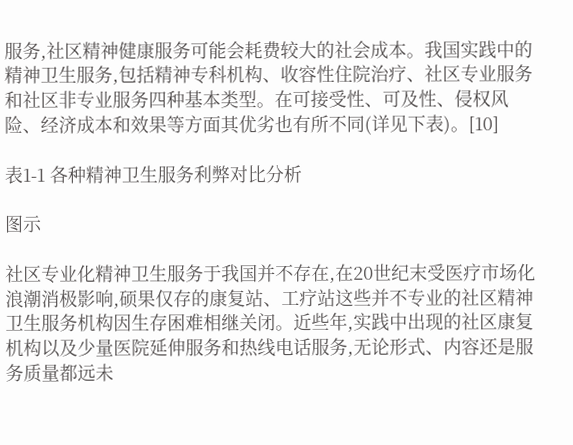服务,社区精神健康服务可能会耗费较大的社会成本。我国实践中的精神卫生服务,包括精神专科机构、收容性住院治疗、社区专业服务和社区非专业服务四种基本类型。在可接受性、可及性、侵权风险、经济成本和效果等方面其优劣也有所不同(详见下表)。[10]

表1-1 各种精神卫生服务利弊对比分析

图示

社区专业化精神卫生服务于我国并不存在,在20世纪末受医疗市场化浪潮消极影响,硕果仅存的康复站、工疗站这些并不专业的社区精神卫生服务机构因生存困难相继关闭。近些年,实践中出现的社区康复机构以及少量医院延伸服务和热线电话服务,无论形式、内容还是服务质量都远未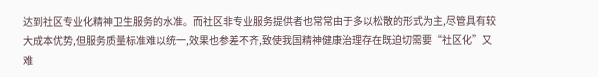达到社区专业化精神卫生服务的水准。而社区非专业服务提供者也常常由于多以松散的形式为主,尽管具有较大成本优势,但服务质量标准难以统一,效果也参差不齐,致使我国精神健康治理存在既迫切需要“社区化”又难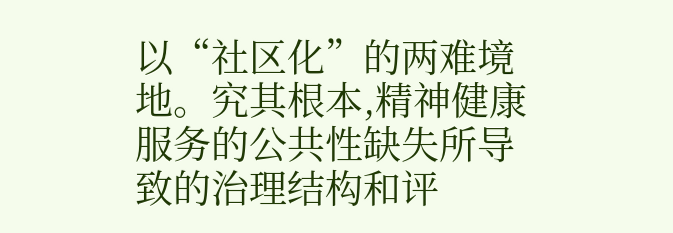以“社区化”的两难境地。究其根本,精神健康服务的公共性缺失所导致的治理结构和评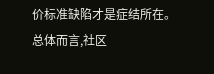价标准缺陷才是症结所在。总体而言,社区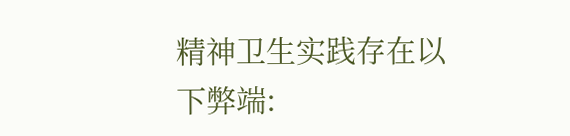精神卫生实践存在以下弊端: